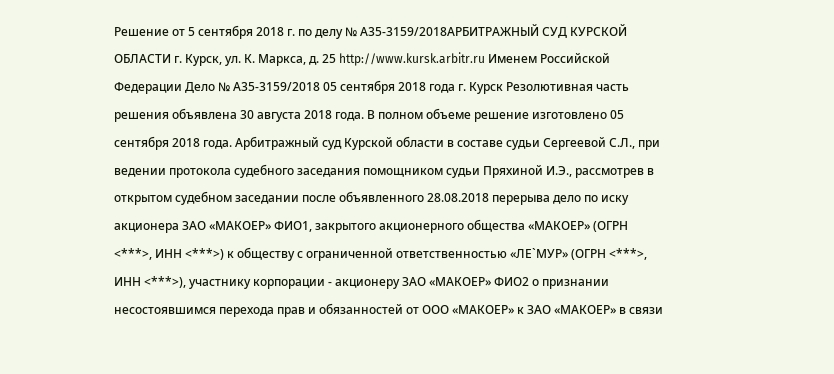Решение от 5 сентября 2018 г. по делу № А35-3159/2018АРБИТРАЖНЫЙ СУД КУРСКОЙ ОБЛАСТИ г. Курск, ул. К. Маркса, д. 25 http://www.kursk.arbitr.ru Именем Российской Федерации Дело № А35-3159/2018 05 сентября 2018 года г. Курск Резолютивная часть решения объявлена 30 августа 2018 года. В полном объеме решение изготовлено 05 сентября 2018 года. Арбитражный суд Курской области в составе судьи Сергеевой С.Л., при ведении протокола судебного заседания помощником судьи Пряхиной И.Э., рассмотрев в открытом судебном заседании после объявленного 28.08.2018 перерыва дело по иску акционера ЗАО «МАКОЕР» ФИО1, закрытого акционерного общества «МАКОЕР» (ОГРН <***>, ИНН <***>) к обществу с ограниченной ответственностью «ЛЕ`МУР» (ОГРН <***>, ИНН <***>), участнику корпорации - акционеру ЗАО «МАКОЕР» ФИО2 о признании несостоявшимся перехода прав и обязанностей от ООО «МАКОЕР» к ЗАО «МАКОЕР» в связи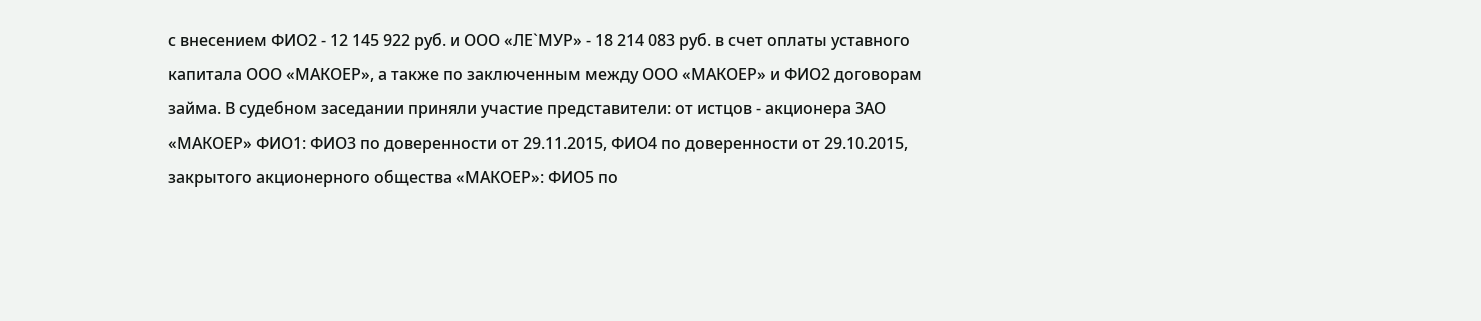с внесением ФИО2 - 12 145 922 руб. и ООО «ЛЕ`МУР» - 18 214 083 руб. в счет оплаты уставного капитала ООО «МАКОЕР», а также по заключенным между ООО «МАКОЕР» и ФИО2 договорам займа. В судебном заседании приняли участие представители: от истцов - акционера ЗАО «МАКОЕР» ФИО1: ФИО3 по доверенности от 29.11.2015, ФИО4 по доверенности от 29.10.2015, закрытого акционерного общества «МАКОЕР»: ФИО5 по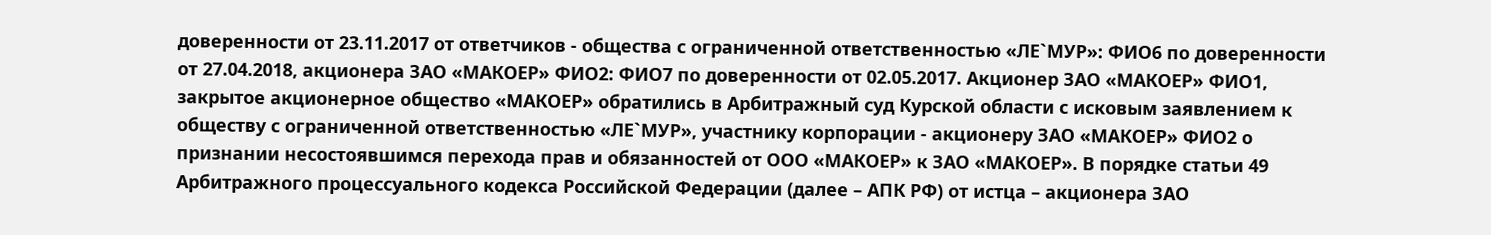доверенности от 23.11.2017 от ответчиков - общества с ограниченной ответственностью «ЛЕ`МУР»: ФИО6 по доверенности от 27.04.2018, акционера ЗАО «МАКОЕР» ФИО2: ФИО7 по доверенности от 02.05.2017. Акционер ЗАО «МАКОЕР» ФИО1, закрытое акционерное общество «МАКОЕР» обратились в Арбитражный суд Курской области с исковым заявлением к обществу с ограниченной ответственностью «ЛЕ`МУР», участнику корпорации - акционеру ЗАО «МАКОЕР» ФИО2 о признании несостоявшимся перехода прав и обязанностей от ООО «МАКОЕР» к ЗАО «МАКОЕР». В порядке статьи 49 Арбитражного процессуального кодекса Российской Федерации (далее – АПК РФ) от истца – акционера ЗАО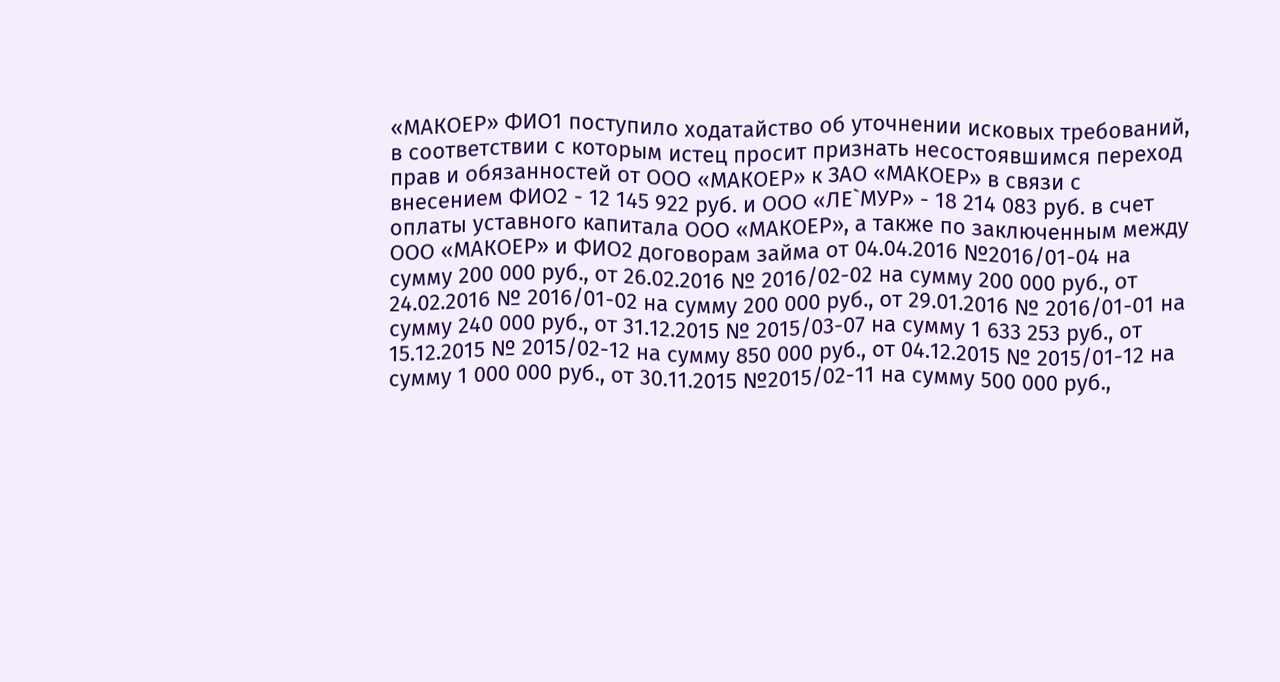«МАКОЕР» ФИО1 поступило ходатайство об уточнении исковых требований, в соответствии с которым истец просит признать несостоявшимся переход прав и обязанностей от ООО «МАКОЕР» к ЗАО «МАКОЕР» в связи с внесением ФИО2 - 12 145 922 руб. и ООО «ЛЕ`МУР» - 18 214 083 руб. в счет оплаты уставного капитала ООО «МАКОЕР», а также по заключенным между ООО «МАКОЕР» и ФИО2 договорам займа от 04.04.2016 №2016/01-04 на сумму 200 000 руб., от 26.02.2016 № 2016/02-02 на сумму 200 000 руб., от 24.02.2016 № 2016/01-02 на сумму 200 000 руб., от 29.01.2016 № 2016/01-01 на сумму 240 000 руб., от 31.12.2015 № 2015/03-07 на сумму 1 633 253 руб., от 15.12.2015 № 2015/02-12 на сумму 850 000 руб., от 04.12.2015 № 2015/01-12 на сумму 1 000 000 руб., от 30.11.2015 №2015/02-11 на сумму 500 000 руб.,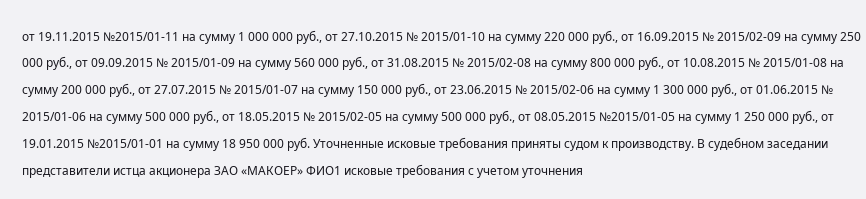от 19.11.2015 №2015/01-11 на сумму 1 000 000 руб., от 27.10.2015 № 2015/01-10 на сумму 220 000 руб., от 16.09.2015 № 2015/02-09 на сумму 250 000 руб., от 09.09.2015 № 2015/01-09 на сумму 560 000 руб., от 31.08.2015 № 2015/02-08 на сумму 800 000 руб., от 10.08.2015 № 2015/01-08 на сумму 200 000 руб., от 27.07.2015 № 2015/01-07 на сумму 150 000 руб., от 23.06.2015 № 2015/02-06 на сумму 1 300 000 руб., от 01.06.2015 № 2015/01-06 на сумму 500 000 руб., от 18.05.2015 № 2015/02-05 на сумму 500 000 руб., от 08.05.2015 №2015/01-05 на сумму 1 250 000 руб., от 19.01.2015 №2015/01-01 на сумму 18 950 000 руб. Уточненные исковые требования приняты судом к производству. В судебном заседании представители истца акционера ЗАО «МАКОЕР» ФИО1 исковые требования с учетом уточнения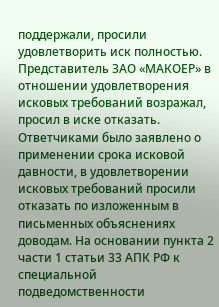поддержали, просили удовлетворить иск полностью. Представитель ЗАО «МАКОЕР» в отношении удовлетворения исковых требований возражал, просил в иске отказать. Ответчиками было заявлено о применении срока исковой давности, в удовлетворении исковых требований просили отказать по изложенным в письменных объяснениях доводам. На основании пункта 2 части 1 статьи 33 АПК РФ к специальной подведомственности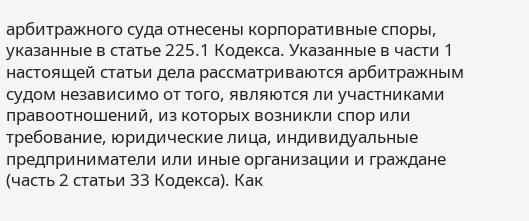арбитражного суда отнесены корпоративные споры, указанные в статье 225.1 Кодекса. Указанные в части 1 настоящей статьи дела рассматриваются арбитражным судом независимо от того, являются ли участниками правоотношений, из которых возникли спор или требование, юридические лица, индивидуальные предприниматели или иные организации и граждане (часть 2 статьи 33 Кодекса). Как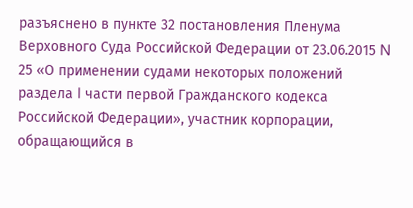разъяснено в пункте 32 постановления Пленума Верховного Суда Российской Федерации от 23.06.2015 N 25 «О применении судами некоторых положений раздела I части первой Гражданского кодекса Российской Федерации», участник корпорации, обращающийся в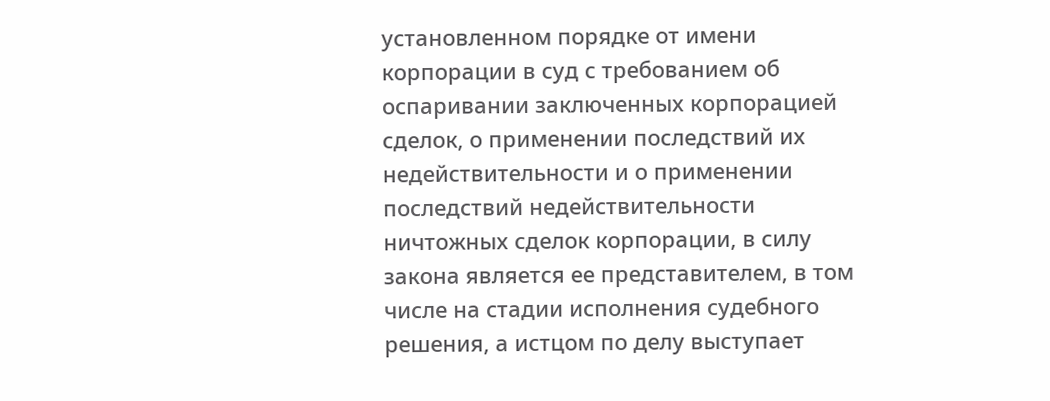установленном порядке от имени корпорации в суд с требованием об оспаривании заключенных корпорацией сделок, о применении последствий их недействительности и о применении последствий недействительности ничтожных сделок корпорации, в силу закона является ее представителем, в том числе на стадии исполнения судебного решения, а истцом по делу выступает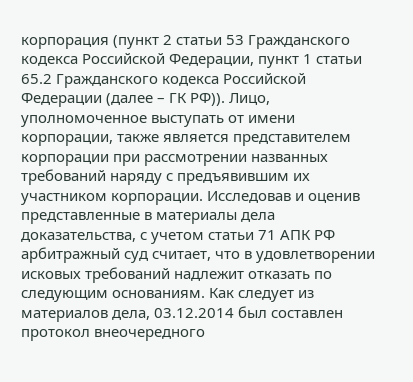корпорация (пункт 2 статьи 53 Гражданского кодекса Российской Федерации, пункт 1 статьи 65.2 Гражданского кодекса Российской Федерации (далее – ГК РФ)). Лицо, уполномоченное выступать от имени корпорации, также является представителем корпорации при рассмотрении названных требований наряду с предъявившим их участником корпорации. Исследовав и оценив представленные в материалы дела доказательства, с учетом статьи 71 АПК РФ арбитражный суд считает, что в удовлетворении исковых требований надлежит отказать по следующим основаниям. Как следует из материалов дела, 03.12.2014 был составлен протокол внеочередного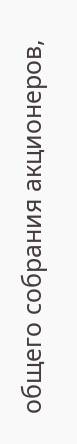общего собрания акционеров,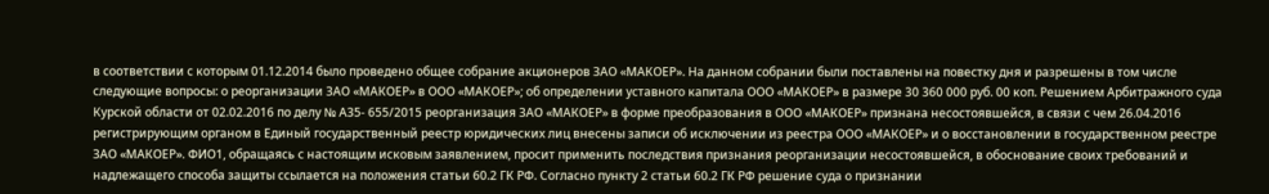в соответствии с которым 01.12.2014 было проведено общее собрание акционеров ЗАО «МАКОЕР». На данном собрании были поставлены на повестку дня и разрешены в том числе следующие вопросы: о реорганизации ЗАО «МАКОЕР» в ООО «МАКОЕР»; об определении уставного капитала ООО «МАКОЕР» в размере 30 360 000 руб. 00 коп. Решением Арбитражного суда Курской области от 02.02.2016 по делу № А35- 655/2015 реорганизация ЗАО «МАКОЕР» в форме преобразования в ООО «МАКОЕР» признана несостоявшейся, в связи с чем 26.04.2016 регистрирующим органом в Единый государственный реестр юридических лиц внесены записи об исключении из реестра ООО «МАКОЕР» и о восстановлении в государственном реестре ЗАО «МАКОЕР». ФИО1, обращаясь с настоящим исковым заявлением, просит применить последствия признания реорганизации несостоявшейся, в обоснование своих требований и надлежащего способа защиты ссылается на положения статьи 60.2 ГК РФ. Согласно пункту 2 статьи 60.2 ГК РФ решение суда о признании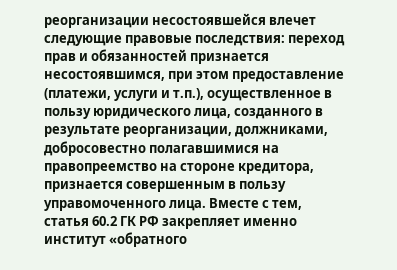реорганизации несостоявшейся влечет следующие правовые последствия: переход прав и обязанностей признается несостоявшимся, при этом предоставление (платежи, услуги и т.п.), осуществленное в пользу юридического лица, созданного в результате реорганизации, должниками, добросовестно полагавшимися на правопреемство на стороне кредитора, признается совершенным в пользу управомоченного лица. Вместе с тем, статья 60.2 ГК РФ закрепляет именно институт «обратного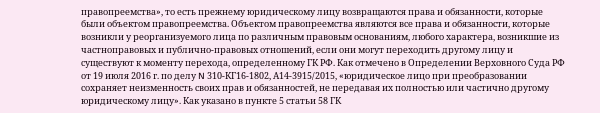правопреемства», то есть прежнему юридическому лицу возвращаются права и обязанности, которые были объектом правопреемства. Объектом правопреемства являются все права и обязанности, которые возникли у реорганизуемого лица по различным правовым основаниям, любого характера, возникшие из частноправовых и публично-правовых отношений, если они могут переходить другому лицу и существуют к моменту перехода, определенному ГК РФ. Как отмечено в Определении Верховного Суда РФ от 19 июля 2016 г. по делу N 310-КГ16-1802, А14-3915/2015, «юридическое лицо при преобразовании сохраняет неизменность своих прав и обязанностей, не передавая их полностью или частично другому юридическому лицу». Как указано в пункте 5 статьи 58 ГК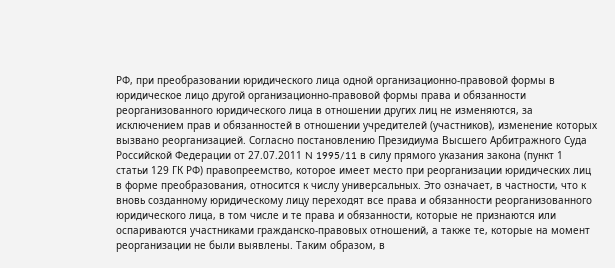РФ, при преобразовании юридического лица одной организационно-правовой формы в юридическое лицо другой организационно-правовой формы права и обязанности реорганизованного юридического лица в отношении других лиц не изменяются, за исключением прав и обязанностей в отношении учредителей (участников), изменение которых вызвано реорганизацией. Согласно постановлению Президиума Высшего Арбитражного Суда Российской Федерации от 27.07.2011 N 1995/11 в силу прямого указания закона (пункт 1 статьи 129 ГК РФ) правопреемство, которое имеет место при реорганизации юридических лиц в форме преобразования, относится к числу универсальных. Это означает, в частности, что к вновь созданному юридическому лицу переходят все права и обязанности реорганизованного юридического лица, в том числе и те права и обязанности, которые не признаются или оспариваются участниками гражданско-правовых отношений, а также те, которые на момент реорганизации не были выявлены. Таким образом, в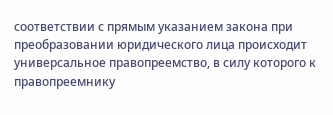соответствии с прямым указанием закона при преобразовании юридического лица происходит универсальное правопреемство, в силу которого к правопреемнику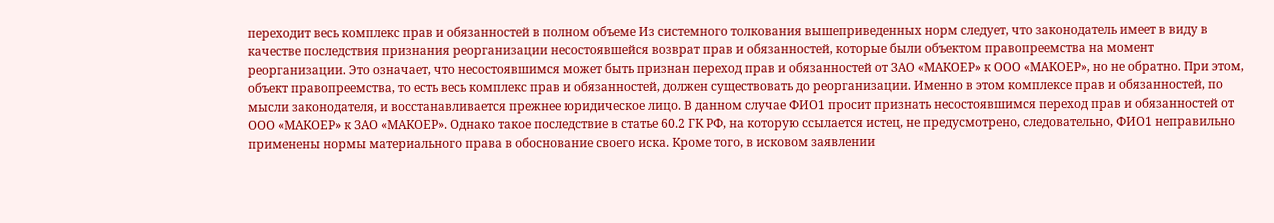переходит весь комплекс прав и обязанностей в полном объеме Из системного толкования вышеприведенных норм следует, что законодатель имеет в виду в качестве последствия признания реорганизации несостоявшейся возврат прав и обязанностей, которые были объектом правопреемства на момент реорганизации. Это означает, что несостоявшимся может быть признан переход прав и обязанностей от ЗАО «МАКОЕР» к ООО «МАКОЕР», но не обратно. При этом, объект правопреемства, то есть весь комплекс прав и обязанностей, должен существовать до реорганизации. Именно в этом комплексе прав и обязанностей, по мысли законодателя, и восстанавливается прежнее юридическое лицо. В данном случае ФИО1 просит признать несостоявшимся переход прав и обязанностей от ООО «МАКОЕР» к ЗАО «МАКОЕР». Однако такое последствие в статье 60.2 ГК РФ, на которую ссылается истец, не предусмотрено, следовательно, ФИО1 неправильно применены нормы материального права в обоснование своего иска. Кроме того, в исковом заявлении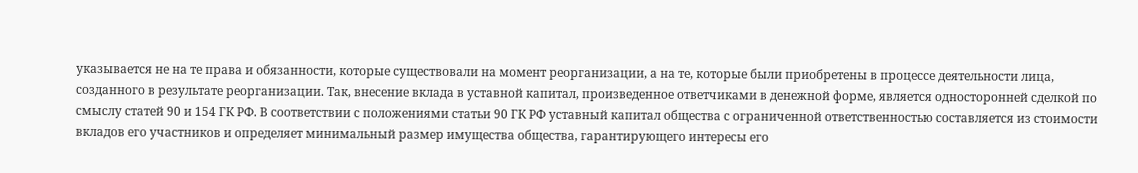указывается не на те права и обязанности, которые существовали на момент реорганизации, а на те, которые были приобретены в процессе деятельности лица, созданного в результате реорганизации. Так, внесение вклада в уставной капитал, произведенное ответчиками в денежной форме, является односторонней сделкой по смыслу статей 90 и 154 ГК РФ. В соответствии с положениями статьи 90 ГК РФ уставный капитал общества с ограниченной ответственностью составляется из стоимости вкладов его участников и определяет минимальный размер имущества общества, гарантирующего интересы его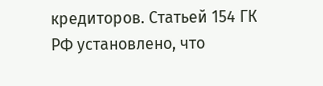кредиторов. Статьей 154 ГК РФ установлено, что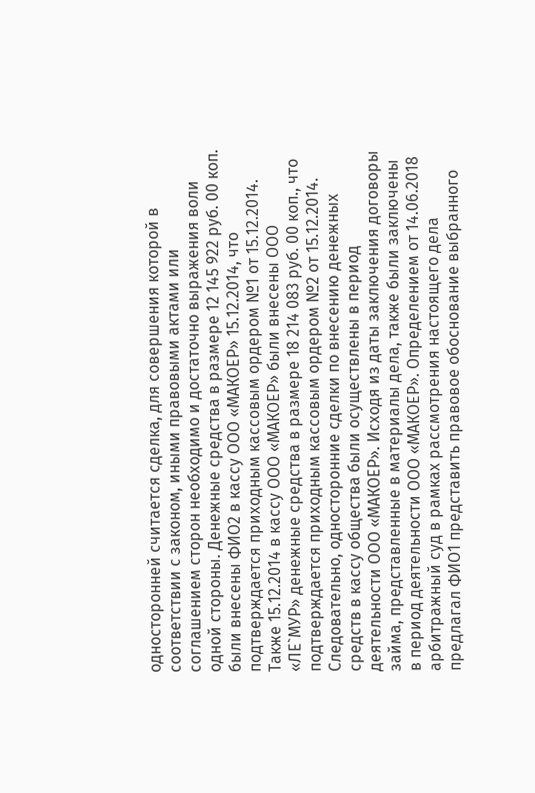односторонней считается сделка, для совершения которой в соответствии с законом, иными правовыми актами или соглашением сторон необходимо и достаточно выражения воли одной стороны. Денежные средства в размере 12 145 922 руб. 00 коп. были внесены ФИО2 в кассу ООО «МАКОЕР» 15.12.2014, что подтверждается приходным кассовым ордером №1 от 15.12.2014. Также 15.12.2014 в кассу ООО «МАКОЕР» были внесены ООО «ЛЕ`МУР» денежные средства в размере 18 214 083 руб. 00 коп., что подтверждается приходным кассовым ордером №2 от 15.12.2014. Следовательно, односторонние сделки по внесению денежных средств в кассу общества были осуществлены в период деятельности ООО «МАКОЕР». Исходя из даты заключения договоры займа, представленные в материалы дела, также были заключены в период деятельности ООО «МАКОЕР». Определением от 14.06.2018 арбитражный суд в рамках рассмотрения настоящего дела предлагал ФИО1 представить правовое обоснование выбранного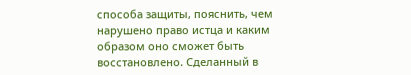способа защиты, пояснить, чем нарушено право истца и каким образом оно сможет быть восстановлено. Сделанный в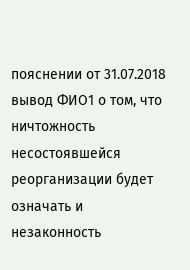пояснении от 31.07.2018 вывод ФИО1 о том, что ничтожность несостоявшейся реорганизации будет означать и незаконность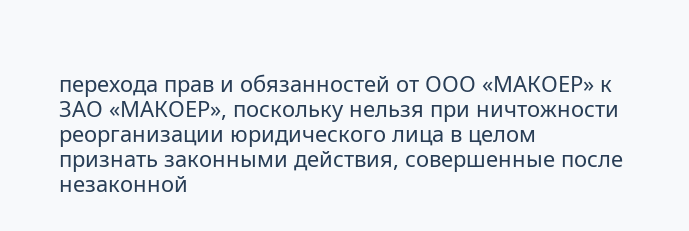перехода прав и обязанностей от ООО «МАКОЕР» к ЗАО «МАКОЕР», поскольку нельзя при ничтожности реорганизации юридического лица в целом признать законными действия, совершенные после незаконной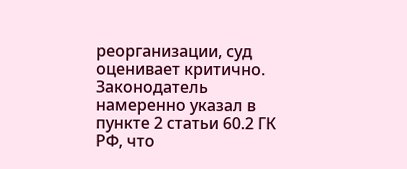реорганизации, суд оценивает критично. Законодатель намеренно указал в пункте 2 статьи 60.2 ГК РФ, что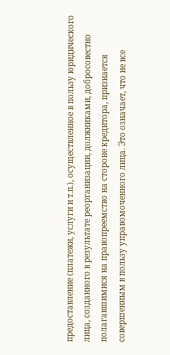предоставление (платежи, услуги и т.п.), осуществленное в пользу юридического лица, созданного в результате реорганизации, должниками, добросовестно полагавшимися на правопреемство на стороне кредитора, признается совершенным в пользу управомоченного лица. Это означает, что не все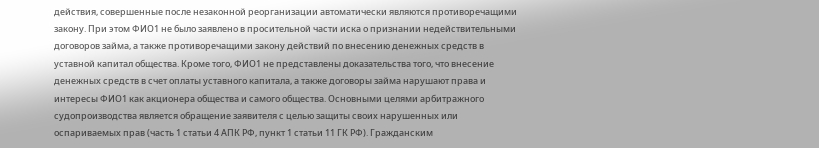действия, совершенные после незаконной реорганизации автоматически являются противоречащими закону. При этом ФИО1 не было заявлено в просительной части иска о признании недействительными договоров займа, а также противоречащими закону действий по внесению денежных средств в уставной капитал общества. Кроме того, ФИО1 не представлены доказательства того, что внесение денежных средств в счет оплаты уставного капитала, а также договоры займа нарушают права и интересы ФИО1 как акционера общества и самого общества. Основными целями арбитражного судопроизводства является обращение заявителя с целью защиты своих нарушенных или оспариваемых прав (часть 1 статьи 4 АПК РФ, пункт 1 статьи 11 ГК РФ). Гражданским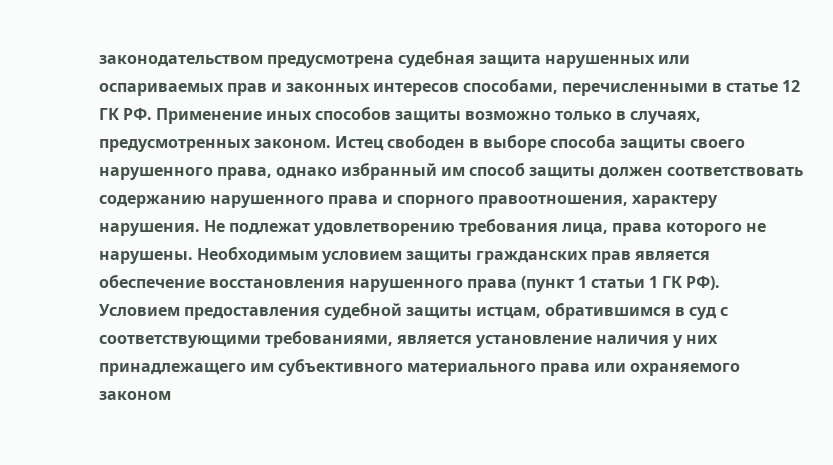законодательством предусмотрена судебная защита нарушенных или оспариваемых прав и законных интересов способами, перечисленными в статье 12 ГК РФ. Применение иных способов защиты возможно только в случаях, предусмотренных законом. Истец свободен в выборе способа защиты своего нарушенного права, однако избранный им способ защиты должен соответствовать содержанию нарушенного права и спорного правоотношения, характеру нарушения. Не подлежат удовлетворению требования лица, права которого не нарушены. Необходимым условием защиты гражданских прав является обеспечение восстановления нарушенного права (пункт 1 статьи 1 ГК РФ). Условием предоставления судебной защиты истцам, обратившимся в суд с соответствующими требованиями, является установление наличия у них принадлежащего им субъективного материального права или охраняемого законом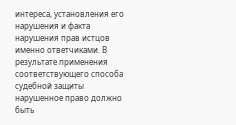интереса, установления его нарушения и факта нарушения прав истцов именно ответчиками. В результате применения соответствующего способа судебной защиты нарушенное право должно быть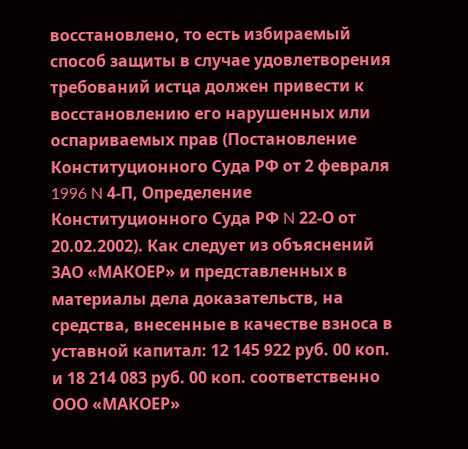восстановлено, то есть избираемый способ защиты в случае удовлетворения требований истца должен привести к восстановлению его нарушенных или оспариваемых прав (Постановление Конституционного Суда РФ от 2 февраля 1996 N 4-П, Определение Конституционного Суда РФ N 22-О от 20.02.2002). Как следует из объяснений ЗАО «МАКОЕР» и представленных в материалы дела доказательств, на средства, внесенные в качестве взноса в уставной капитал: 12 145 922 руб. 00 коп. и 18 214 083 руб. 00 коп. соответственно ООО «МАКОЕР»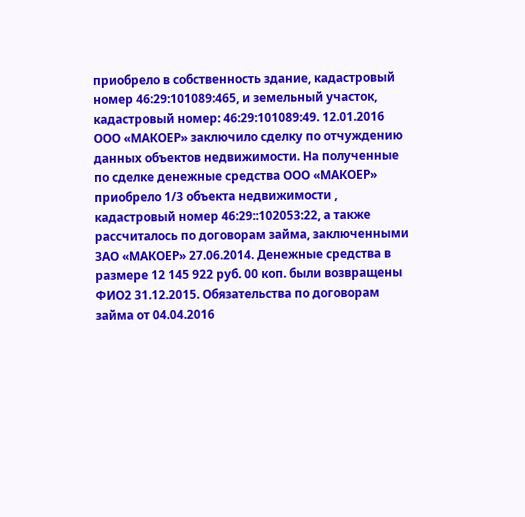приобрело в собственность здание, кадастровый номер 46:29:101089:465, и земельный участок, кадастровый номер: 46:29:101089:49. 12.01.2016 ООО «МАКОЕР» заключило сделку по отчуждению данных объектов недвижимости. На полученные по сделке денежные средства ООО «МАКОЕР» приобрело 1/3 объекта недвижимости , кадастровый номер 46:29::102053:22, а также рассчиталось по договорам займа, заключенными ЗАО «МАКОЕР» 27.06.2014. Денежные средства в размере 12 145 922 руб. 00 коп. были возвращены ФИО2 31.12.2015. Обязательства по договорам займа от 04.04.2016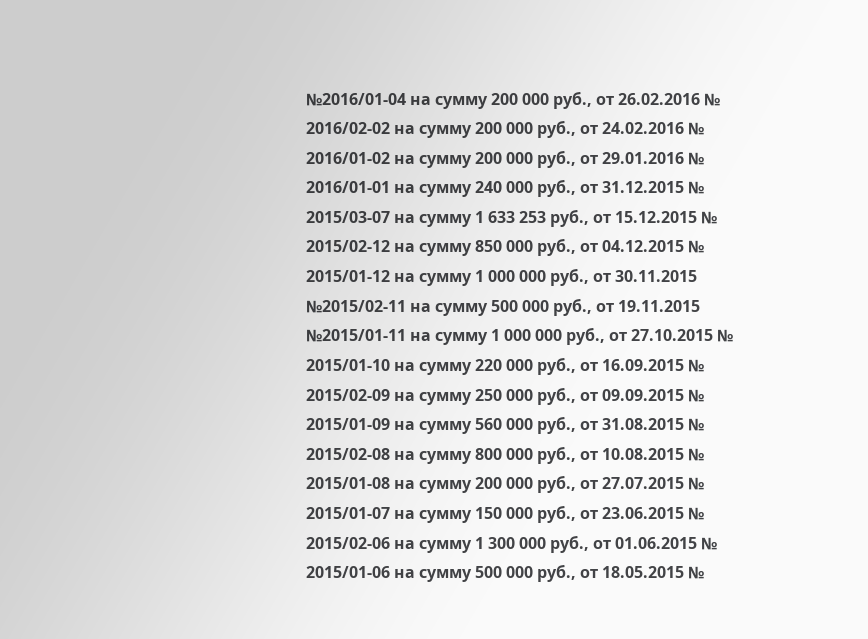№2016/01-04 на сумму 200 000 руб., от 26.02.2016 № 2016/02-02 на сумму 200 000 руб., от 24.02.2016 № 2016/01-02 на сумму 200 000 руб., от 29.01.2016 № 2016/01-01 на сумму 240 000 руб., от 31.12.2015 № 2015/03-07 на сумму 1 633 253 руб., от 15.12.2015 № 2015/02-12 на сумму 850 000 руб., от 04.12.2015 № 2015/01-12 на сумму 1 000 000 руб., от 30.11.2015 №2015/02-11 на сумму 500 000 руб., от 19.11.2015 №2015/01-11 на сумму 1 000 000 руб., от 27.10.2015 № 2015/01-10 на сумму 220 000 руб., от 16.09.2015 № 2015/02-09 на сумму 250 000 руб., от 09.09.2015 № 2015/01-09 на сумму 560 000 руб., от 31.08.2015 № 2015/02-08 на сумму 800 000 руб., от 10.08.2015 № 2015/01-08 на сумму 200 000 руб., от 27.07.2015 № 2015/01-07 на сумму 150 000 руб., от 23.06.2015 № 2015/02-06 на сумму 1 300 000 руб., от 01.06.2015 № 2015/01-06 на сумму 500 000 руб., от 18.05.2015 №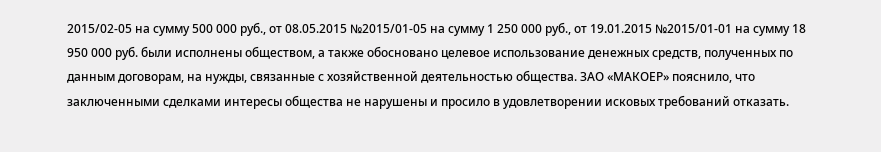2015/02-05 на сумму 500 000 руб., от 08.05.2015 №2015/01-05 на сумму 1 250 000 руб., от 19.01.2015 №2015/01-01 на сумму 18 950 000 руб. были исполнены обществом, а также обосновано целевое использование денежных средств, полученных по данным договорам, на нужды, связанные с хозяйственной деятельностью общества. ЗАО «МАКОЕР» пояснило, что заключенными сделками интересы общества не нарушены и просило в удовлетворении исковых требований отказать.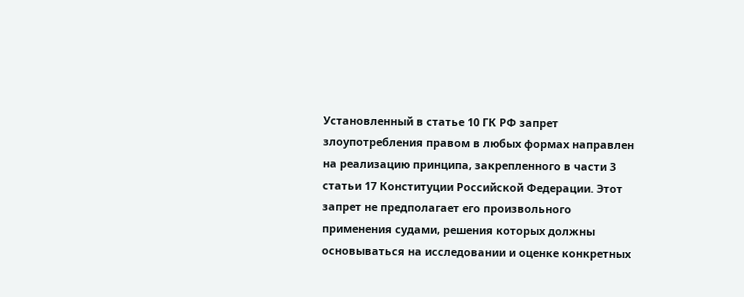Установленный в статье 10 ГК РФ запрет злоупотребления правом в любых формах направлен на реализацию принципа, закрепленного в части 3 статьи 17 Конституции Российской Федерации. Этот запрет не предполагает его произвольного применения судами, решения которых должны основываться на исследовании и оценке конкретных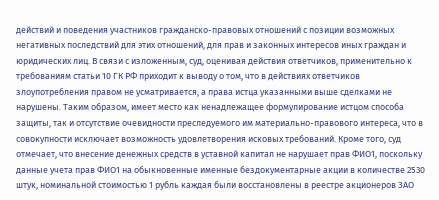действий и поведения участников гражданско-правовых отношений с позиции возможных негативных последствий для этих отношений, для прав и законных интересов иных граждан и юридических лиц. В связи с изложенным, суд, оценивая действия ответчиков, применительно к требованиям статьи 10 ГК РФ приходит к выводу о том, что в действиях ответчиков злоупотребления правом не усматривается, а права истца указанными выше сделками не нарушены. Таким образом, имеет место как ненадлежащее формулирование истцом способа защиты, так и отсутствие очевидности преследуемого им материально-правового интереса, что в совокупности исключает возможность удовлетворения исковых требований. Кроме того, суд отмечает, что внесение денежных средств в уставной капитал не нарушает прав ФИО1, поскольку данные учета прав ФИО1 на обыкновенные именные бездокументарные акции в количестве 2530 штук, номинальной стоимостью 1 рубль каждая были восстановлены в реестре акционеров ЗАО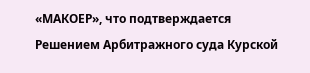«МАКОЕР», что подтверждается Решением Арбитражного суда Курской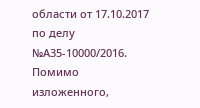области от 17.10.2017 по делу №А35-10000/2016. Помимо изложенного,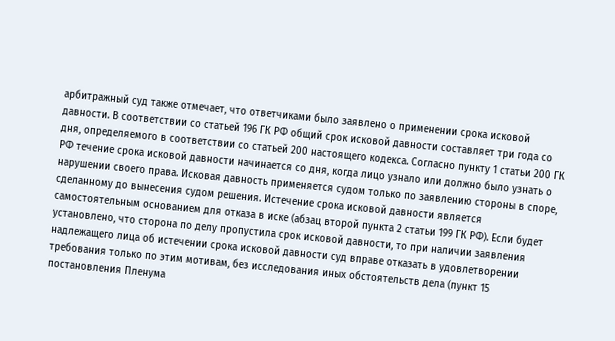арбитражный суд также отмечает, что ответчиками было заявлено о применении срока исковой давности. В соответствии со статьей 196 ГК РФ общий срок исковой давности составляет три года со дня, определяемого в соответствии со статьей 200 настоящего кодекса. Согласно пункту 1 статьи 200 ГК РФ течение срока исковой давности начинается со дня, когда лицо узнало или должно было узнать о нарушении своего права. Исковая давность применяется судом только по заявлению стороны в споре, сделанному до вынесения судом решения. Истечение срока исковой давности является самостоятельным основанием для отказа в иске (абзац второй пункта 2 статьи 199 ГК РФ). Если будет установлено, что сторона по делу пропустила срок исковой давности, то при наличии заявления надлежащего лица об истечении срока исковой давности суд вправе отказать в удовлетворении требования только по этим мотивам, без исследования иных обстоятельств дела (пункт 15 постановления Пленума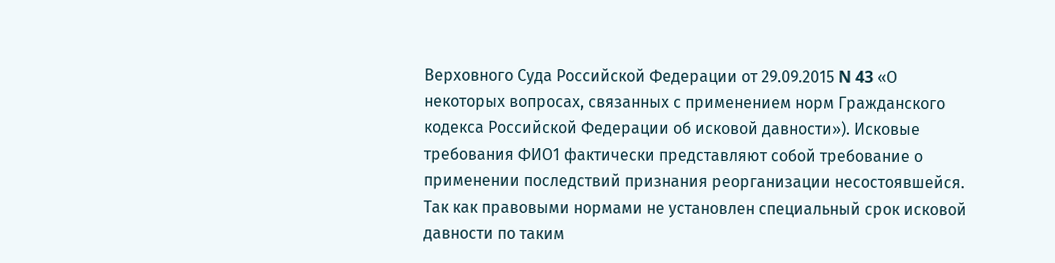Верховного Суда Российской Федерации от 29.09.2015 N 43 «О некоторых вопросах, связанных с применением норм Гражданского кодекса Российской Федерации об исковой давности»). Исковые требования ФИО1 фактически представляют собой требование о применении последствий признания реорганизации несостоявшейся. Так как правовыми нормами не установлен специальный срок исковой давности по таким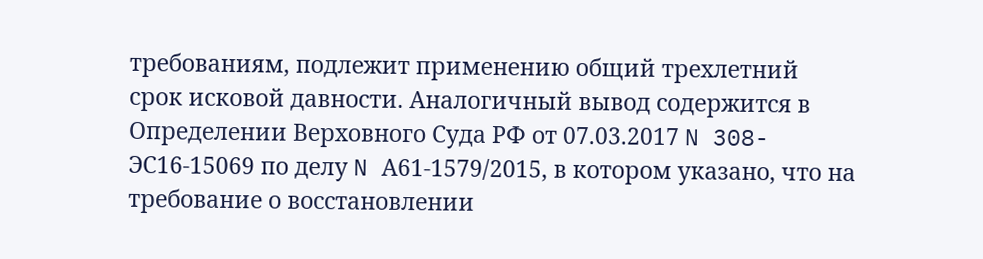требованиям, подлежит применению общий трехлетний срок исковой давности. Аналогичный вывод содержится в Определении Верховного Суда РФ от 07.03.2017 N 308-ЭС16-15069 по делу N А61-1579/2015, в котором указано, что на требование о восстановлении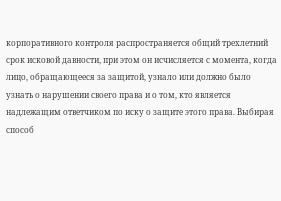корпоративного контроля распространяется общий трехлетний срок исковой давности, при этом он исчисляется с момента, когда лицо, обращающееся за защитой, узнало или должно было узнать о нарушении своего права и о том, кто является надлежащим ответчиком по иску о защите этого права. Выбирая способ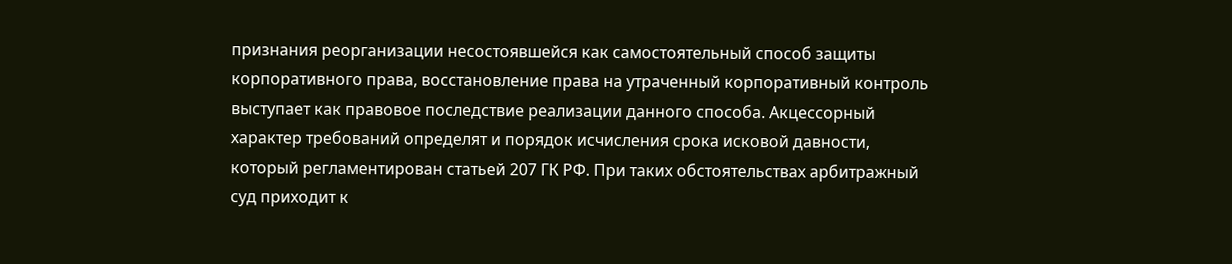признания реорганизации несостоявшейся как самостоятельный способ защиты корпоративного права, восстановление права на утраченный корпоративный контроль выступает как правовое последствие реализации данного способа. Акцессорный характер требований определят и порядок исчисления срока исковой давности, который регламентирован статьей 207 ГК РФ. При таких обстоятельствах арбитражный суд приходит к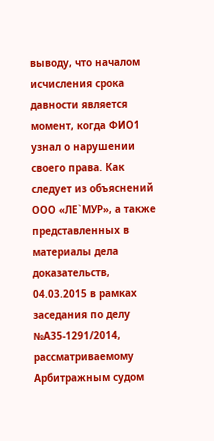выводу, что началом исчисления срока давности является момент, когда ФИО1 узнал о нарушении своего права. Как следует из объяснений ООО «ЛЕ`МУР», а также представленных в материалы дела доказательств, 04.03.2015 в рамках заседания по делу №А35-1291/2014, рассматриваемому Арбитражным судом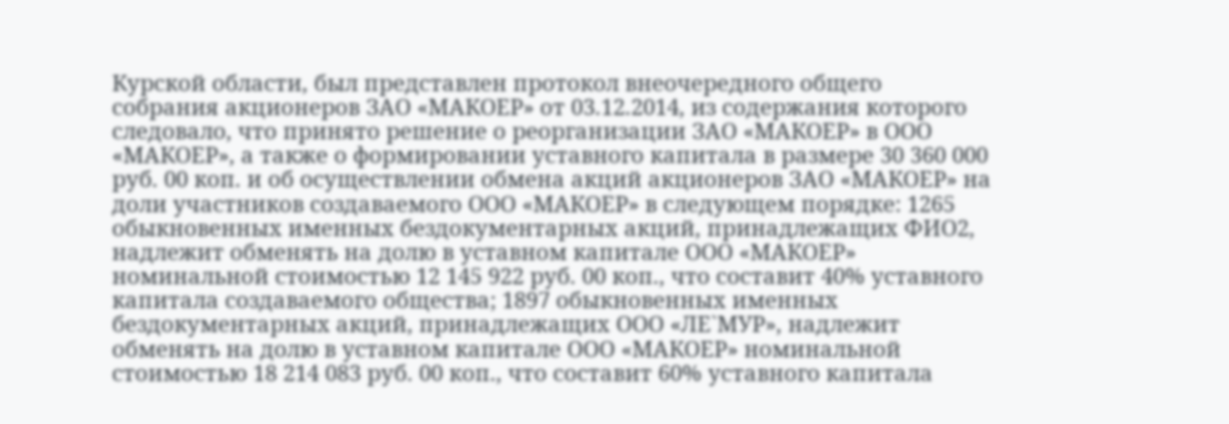Курской области, был представлен протокол внеочередного общего собрания акционеров ЗАО «МАКОЕР» от 03.12.2014, из содержания которого следовало, что принято решение о реорганизации ЗАО «МАКОЕР» в ООО «МАКОЕР», а также о формировании уставного капитала в размере 30 360 000 руб. 00 коп. и об осуществлении обмена акций акционеров ЗАО «МАКОЕР» на доли участников создаваемого ООО «МАКОЕР» в следующем порядке: 1265 обыкновенных именных бездокументарных акций, принадлежащих ФИО2, надлежит обменять на долю в уставном капитале ООО «МАКОЕР» номинальной стоимостью 12 145 922 руб. 00 коп., что составит 40% уставного капитала создаваемого общества; 1897 обыкновенных именных бездокументарных акций, принадлежащих ООО «ЛЕ`МУР», надлежит обменять на долю в уставном капитале ООО «МАКОЕР» номинальной стоимостью 18 214 083 руб. 00 коп., что составит 60% уставного капитала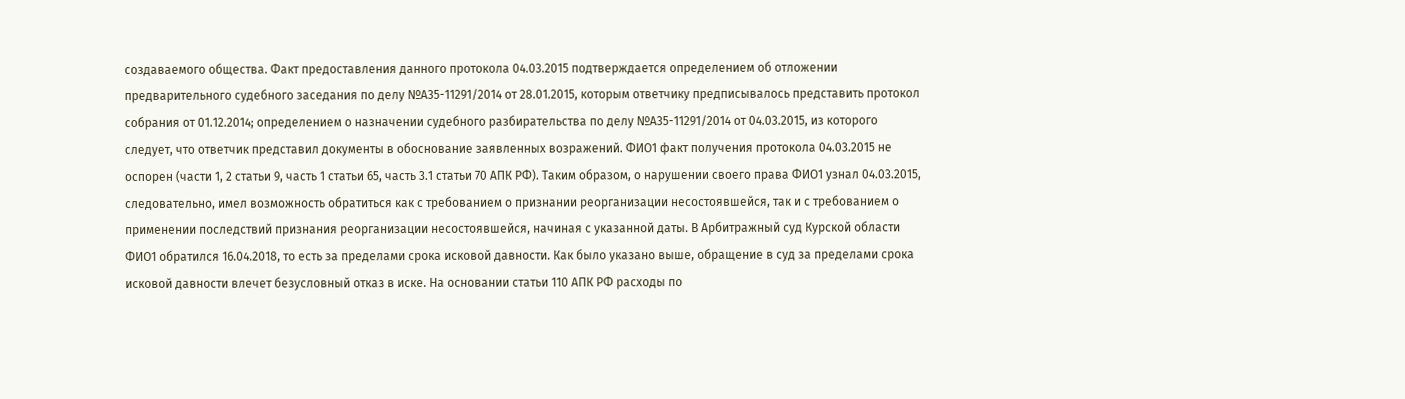создаваемого общества. Факт предоставления данного протокола 04.03.2015 подтверждается определением об отложении предварительного судебного заседания по делу №А35-11291/2014 от 28.01.2015, которым ответчику предписывалось представить протокол собрания от 01.12.2014; определением о назначении судебного разбирательства по делу №А35-11291/2014 от 04.03.2015, из которого следует, что ответчик представил документы в обоснование заявленных возражений. ФИО1 факт получения протокола 04.03.2015 не оспорен (части 1, 2 статьи 9, часть 1 статьи 65, часть 3.1 статьи 70 АПК РФ). Таким образом, о нарушении своего права ФИО1 узнал 04.03.2015, следовательно, имел возможность обратиться как с требованием о признании реорганизации несостоявшейся, так и с требованием о применении последствий признания реорганизации несостоявшейся, начиная с указанной даты. В Арбитражный суд Курской области ФИО1 обратился 16.04.2018, то есть за пределами срока исковой давности. Как было указано выше, обращение в суд за пределами срока исковой давности влечет безусловный отказ в иске. На основании статьи 110 АПК РФ расходы по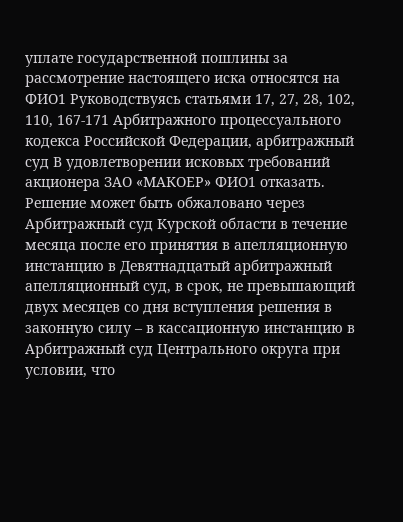уплате государственной пошлины за рассмотрение настоящего иска относятся на ФИО1 Руководствуясь статьями 17, 27, 28, 102, 110, 167-171 Арбитражного процессуального кодекса Российской Федерации, арбитражный суд В удовлетворении исковых требований акционера ЗАО «МАКОЕР» ФИО1 отказать. Решение может быть обжаловано через Арбитражный суд Курской области в течение месяца после его принятия в апелляционную инстанцию в Девятнадцатый арбитражный апелляционный суд, в срок, не превышающий двух месяцев со дня вступления решения в законную силу – в кассационную инстанцию в Арбитражный суд Центрального округа при условии, что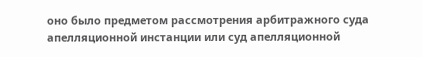оно было предметом рассмотрения арбитражного суда апелляционной инстанции или суд апелляционной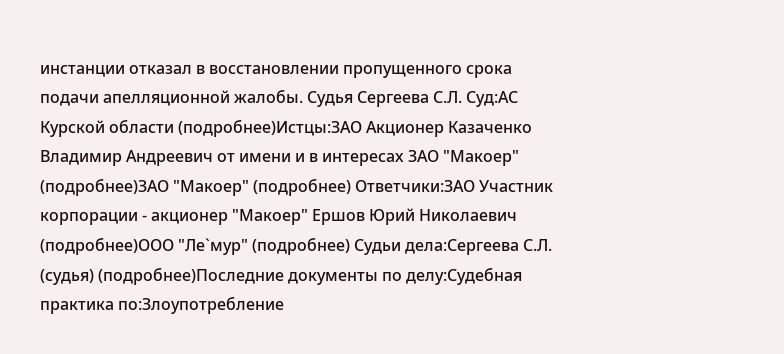инстанции отказал в восстановлении пропущенного срока подачи апелляционной жалобы. Судья Сергеева С.Л. Суд:АС Курской области (подробнее)Истцы:ЗАО Акционер Казаченко Владимир Андреевич от имени и в интересах ЗАО "Макоер" (подробнее)ЗАО "Макоер" (подробнее) Ответчики:ЗАО Участник корпорации - акционер "Макоер" Ершов Юрий Николаевич (подробнее)ООО "Ле`мур" (подробнее) Судьи дела:Сергеева С.Л. (судья) (подробнее)Последние документы по делу:Судебная практика по:Злоупотребление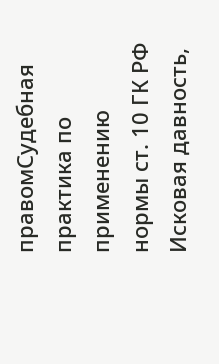правомСудебная практика по применению нормы ст. 10 ГК РФ Исковая давность,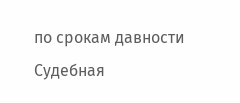по срокам давности Судебная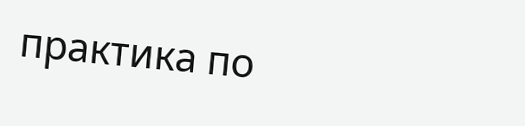практика по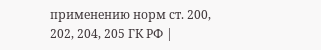применению норм ст. 200, 202, 204, 205 ГК РФ |